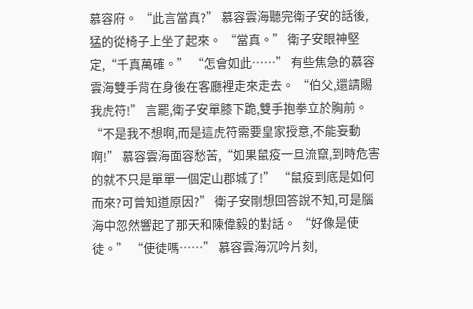慕容府。 “此言當真?” 慕容雲海聽完衛子安的話後,猛的從椅子上坐了起來。 “當真。” 衛子安眼神堅定,“千真萬確。” “怎會如此……” 有些焦急的慕容雲海雙手背在身後在客廳裡走來走去。 “伯父,還請賜我虎符!” 言罷,衛子安單膝下跪,雙手抱拳立於胸前。 “不是我不想啊,而是這虎符需要皇家授意,不能妄動啊!” 慕容雲海面容愁苦,“如果鼠疫一旦流竄,到時危害的就不只是單單一個定山郡城了!” “鼠疫到底是如何而來?可曾知道原因?” 衛子安剛想回答說不知,可是腦海中忽然響起了那天和陳偉毅的對話。 “好像是使徒。” “使徒嗎……” 慕容雲海沉吟片刻,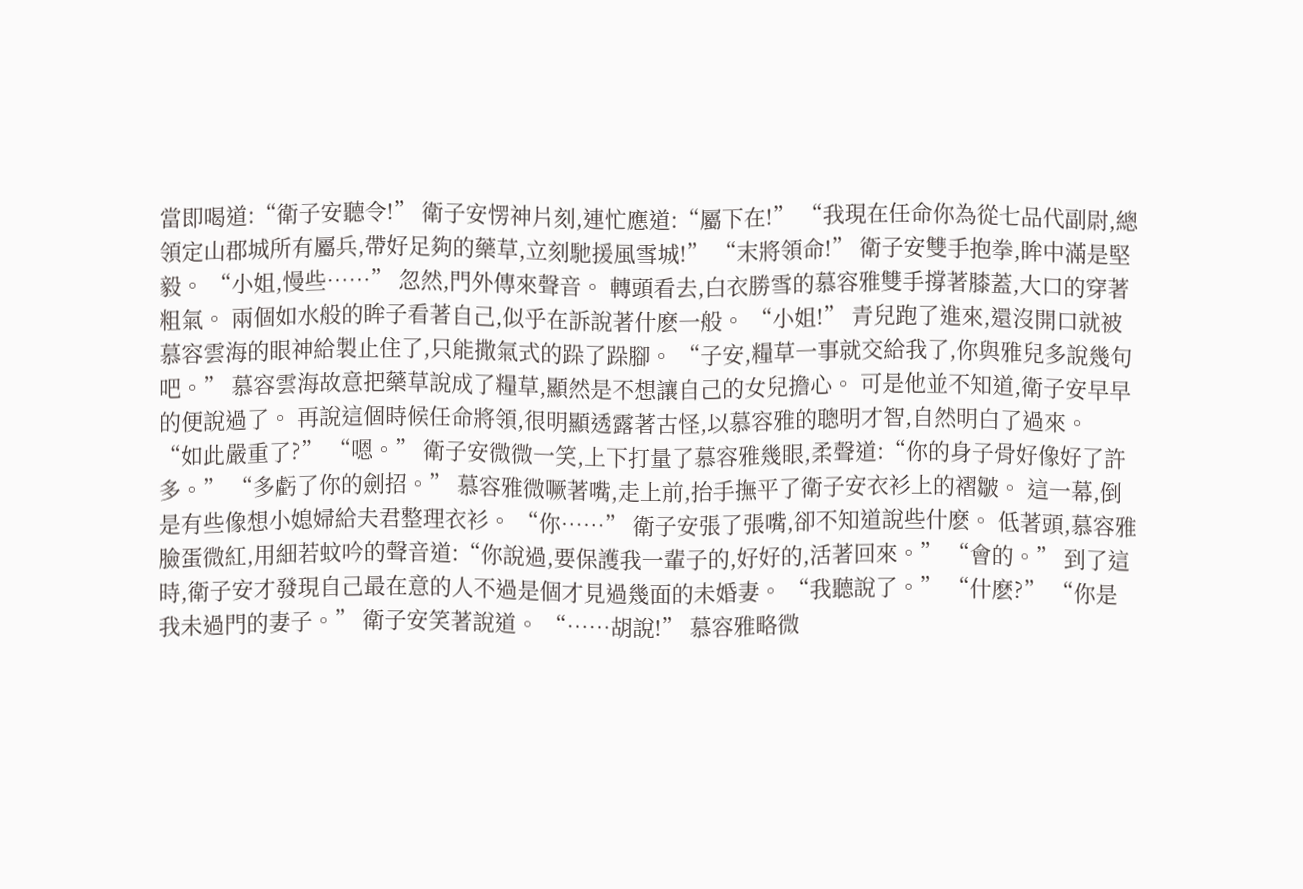當即喝道:“衛子安聽令!” 衛子安愣神片刻,連忙應道:“屬下在!” “我現在任命你為從七品代副尉,總領定山郡城所有屬兵,帶好足夠的藥草,立刻馳援風雪城!” “末將領命!” 衛子安雙手抱拳,眸中滿是堅毅。 “小姐,慢些……” 忽然,門外傳來聲音。 轉頭看去,白衣勝雪的慕容雅雙手撐著膝蓋,大口的穿著粗氣。 兩個如水般的眸子看著自己,似乎在訴說著什麽一般。 “小姐!” 青兒跑了進來,還沒開口就被慕容雲海的眼神給製止住了,只能撒氣式的跺了跺腳。 “子安,糧草一事就交給我了,你與雅兒多說幾句吧。” 慕容雲海故意把藥草說成了糧草,顯然是不想讓自己的女兒擔心。 可是他並不知道,衛子安早早的便說過了。 再說這個時候任命將領,很明顯透露著古怪,以慕容雅的聰明才智,自然明白了過來。 “如此嚴重了?” “嗯。” 衛子安微微一笑,上下打量了慕容雅幾眼,柔聲道:“你的身子骨好像好了許多。” “多虧了你的劍招。” 慕容雅微噘著嘴,走上前,抬手撫平了衛子安衣衫上的褶皺。 這一幕,倒是有些像想小媳婦給夫君整理衣衫。 “你……” 衛子安張了張嘴,卻不知道說些什麽。 低著頭,慕容雅臉蛋微紅,用細若蚊吟的聲音道:“你說過,要保護我一輩子的,好好的,活著回來。” “會的。” 到了這時,衛子安才發現自己最在意的人不過是個才見過幾面的未婚妻。 “我聽說了。” “什麽?” “你是我未過門的妻子。” 衛子安笑著說道。 “……胡說!” 慕容雅略微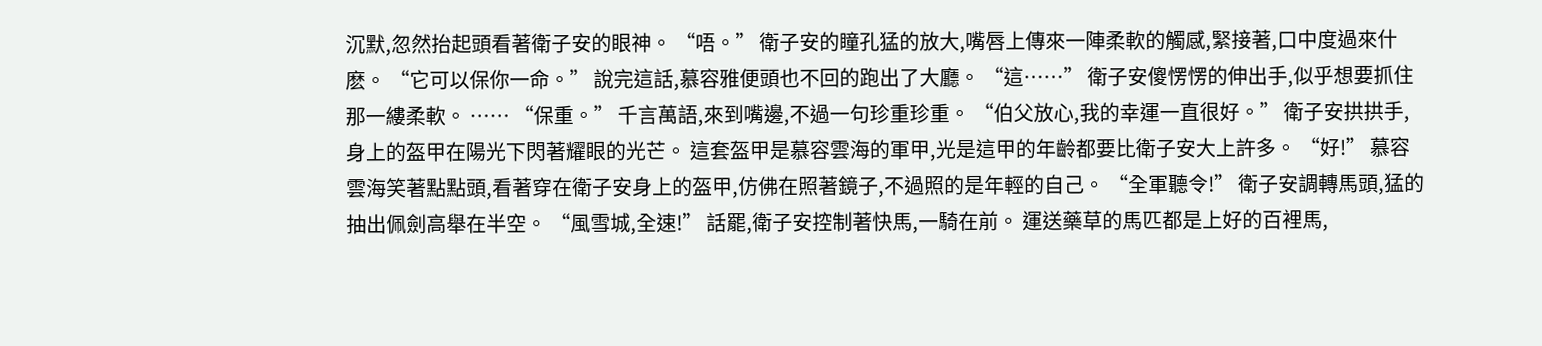沉默,忽然抬起頭看著衛子安的眼神。 “唔。” 衛子安的瞳孔猛的放大,嘴唇上傳來一陣柔軟的觸感,緊接著,口中度過來什麽。 “它可以保你一命。” 說完這話,慕容雅便頭也不回的跑出了大廳。 “這……” 衛子安傻愣愣的伸出手,似乎想要抓住那一縷柔軟。 …… “保重。” 千言萬語,來到嘴邊,不過一句珍重珍重。 “伯父放心,我的幸運一直很好。” 衛子安拱拱手,身上的盔甲在陽光下閃著耀眼的光芒。 這套盔甲是慕容雲海的軍甲,光是這甲的年齡都要比衛子安大上許多。 “好!” 慕容雲海笑著點點頭,看著穿在衛子安身上的盔甲,仿佛在照著鏡子,不過照的是年輕的自己。 “全軍聽令!” 衛子安調轉馬頭,猛的抽出佩劍高舉在半空。 “風雪城,全速!” 話罷,衛子安控制著快馬,一騎在前。 運送藥草的馬匹都是上好的百裡馬,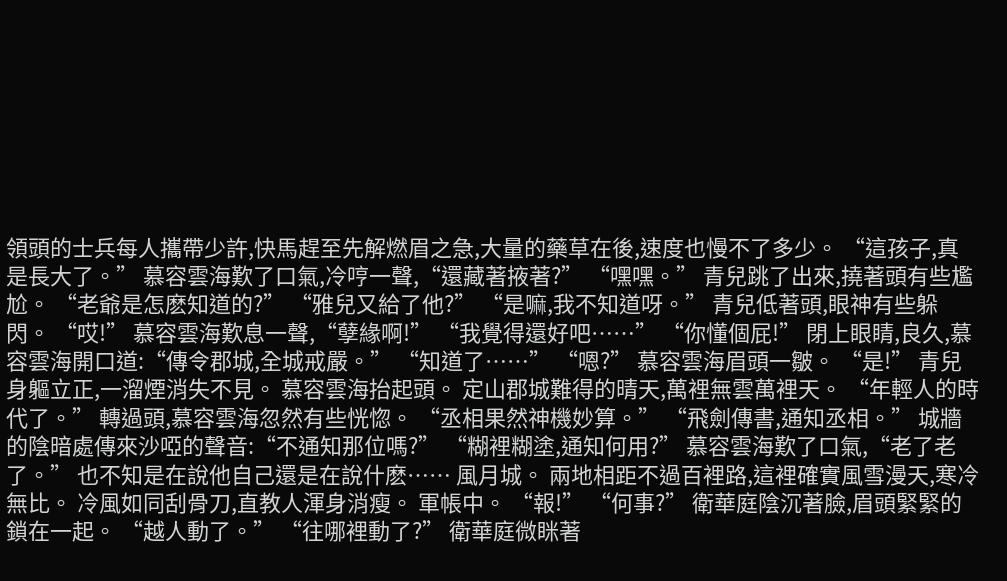領頭的士兵每人攜帶少許,快馬趕至先解燃眉之急,大量的藥草在後,速度也慢不了多少。 “這孩子,真是長大了。” 慕容雲海歎了口氣,冷哼一聲,“還藏著掖著?” “嘿嘿。” 青兒跳了出來,撓著頭有些尷尬。 “老爺是怎麽知道的?” “雅兒又給了他?” “是嘛,我不知道呀。” 青兒低著頭,眼神有些躲閃。 “哎!” 慕容雲海歎息一聲,“孽緣啊!” “我覺得還好吧……” “你懂個屁!” 閉上眼睛,良久,慕容雲海開口道:“傳令郡城,全城戒嚴。” “知道了……” “嗯?” 慕容雲海眉頭一皺。 “是!” 青兒身軀立正,一溜煙消失不見。 慕容雲海抬起頭。 定山郡城難得的晴天,萬裡無雲萬裡天。 “年輕人的時代了。” 轉過頭,慕容雲海忽然有些恍惚。 “丞相果然神機妙算。” “飛劍傳書,通知丞相。” 城牆的陰暗處傳來沙啞的聲音:“不通知那位嗎?” “糊裡糊塗,通知何用?” 慕容雲海歎了口氣,“老了老了。” 也不知是在說他自己還是在說什麽…… 風月城。 兩地相距不過百裡路,這裡確實風雪漫天,寒冷無比。 冷風如同刮骨刀,直教人渾身消瘦。 軍帳中。 “報!” “何事?” 衛華庭陰沉著臉,眉頭緊緊的鎖在一起。 “越人動了。” “往哪裡動了?” 衛華庭微眯著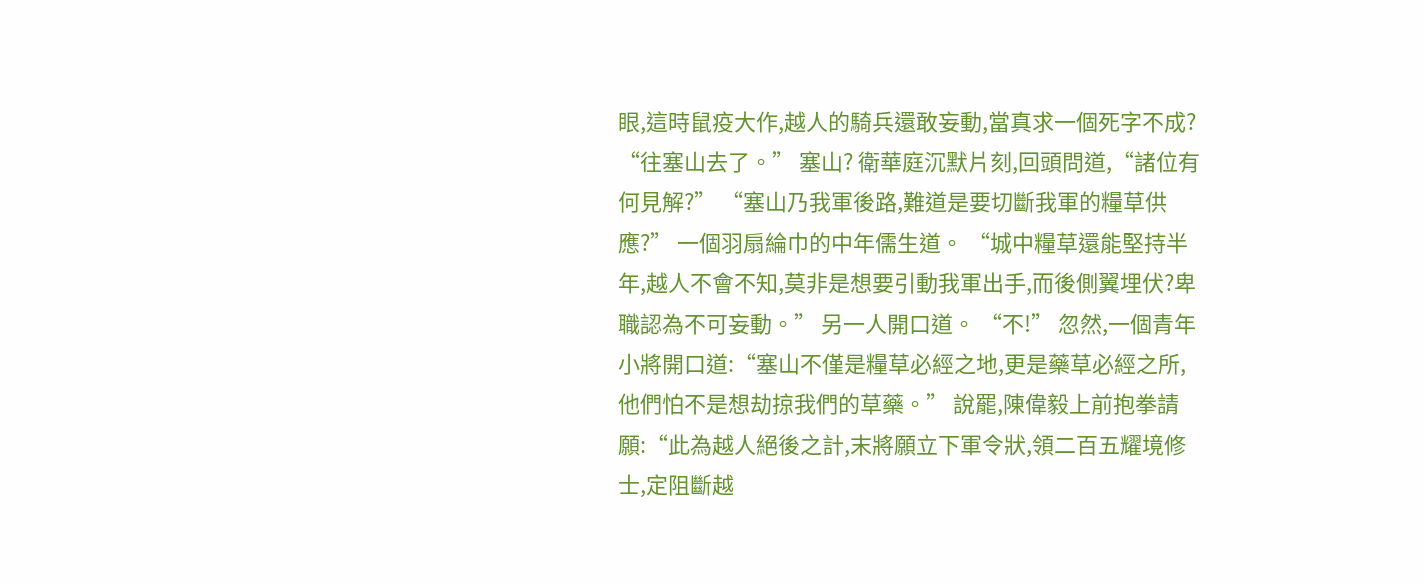眼,這時鼠疫大作,越人的騎兵還敢妄動,當真求一個死字不成? “往塞山去了。” 塞山? 衛華庭沉默片刻,回頭問道,“諸位有何見解?” “塞山乃我軍後路,難道是要切斷我軍的糧草供應?” 一個羽扇綸巾的中年儒生道。 “城中糧草還能堅持半年,越人不會不知,莫非是想要引動我軍出手,而後側翼埋伏?卑職認為不可妄動。” 另一人開口道。 “不!” 忽然,一個青年小將開口道:“塞山不僅是糧草必經之地,更是藥草必經之所,他們怕不是想劫掠我們的草藥。” 說罷,陳偉毅上前抱拳請願:“此為越人絕後之計,末將願立下軍令狀,領二百五耀境修士,定阻斷越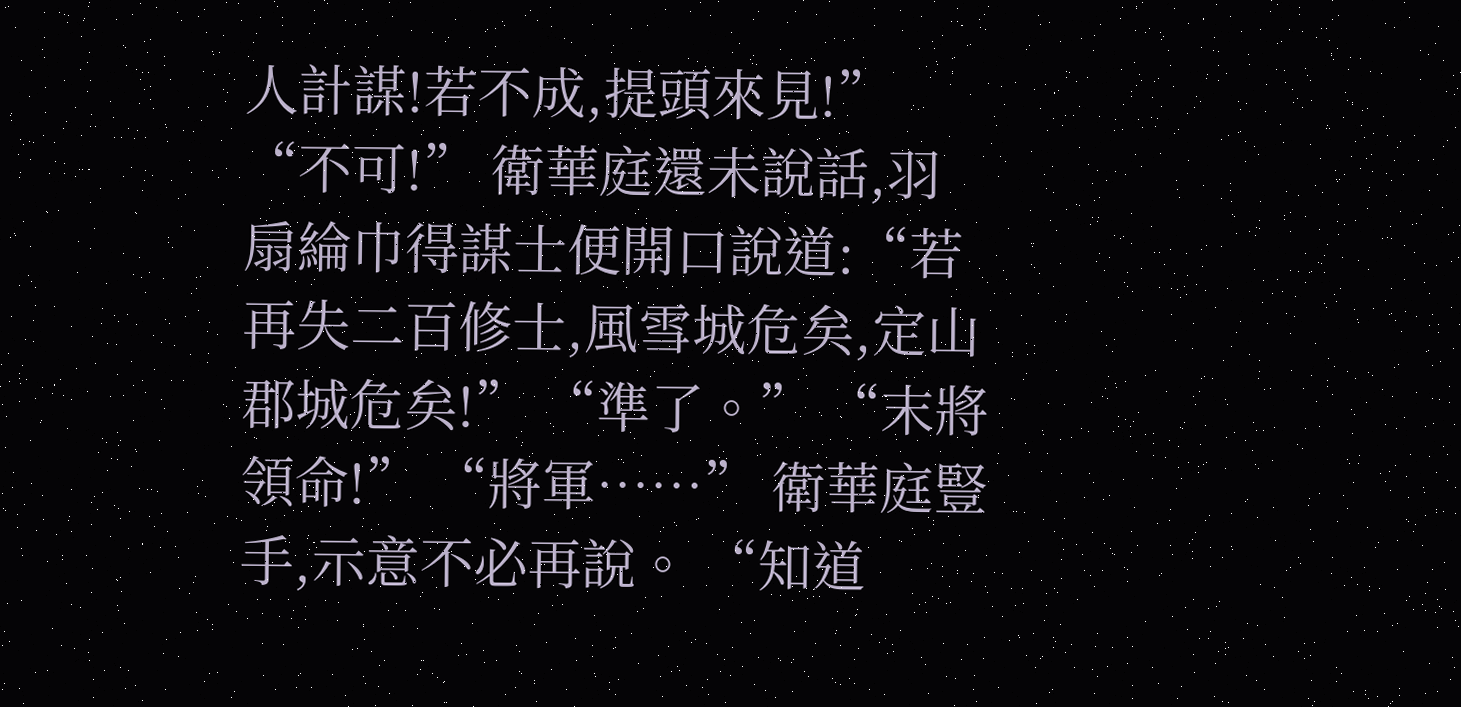人計謀!若不成,提頭來見!” “不可!” 衛華庭還未說話,羽扇綸巾得謀士便開口說道:“若再失二百修士,風雪城危矣,定山郡城危矣!” “準了。” “末將領命!” “將軍……” 衛華庭豎手,示意不必再說。 “知道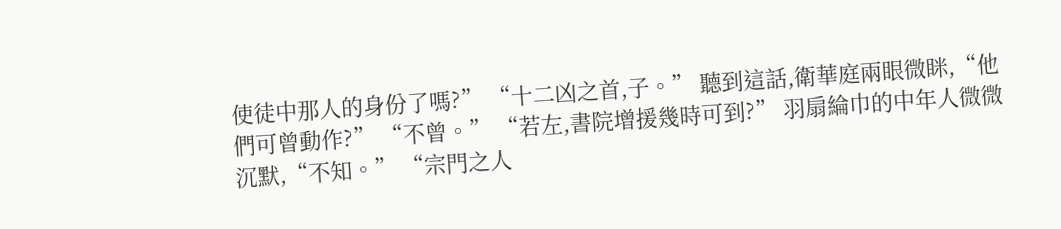使徒中那人的身份了嗎?” “十二凶之首,子。” 聽到這話,衛華庭兩眼微眯,“他們可曾動作?” “不曾。” “若左,書院增援幾時可到?” 羽扇綸巾的中年人微微沉默,“不知。” “宗門之人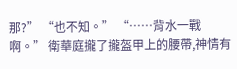那?” “也不知。” “……背水一戰啊。” 衛華庭攏了攏盔甲上的腰帶,神情有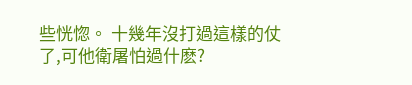些恍惚。 十幾年沒打過這樣的仗了,可他衛屠怕過什麽?